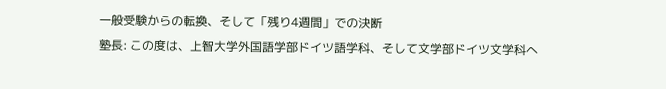一般受験からの転換、そして「残り4週間」での決断
塾長: この度は、上智大学外国語学部ドイツ語学科、そして文学部ドイツ文学科へ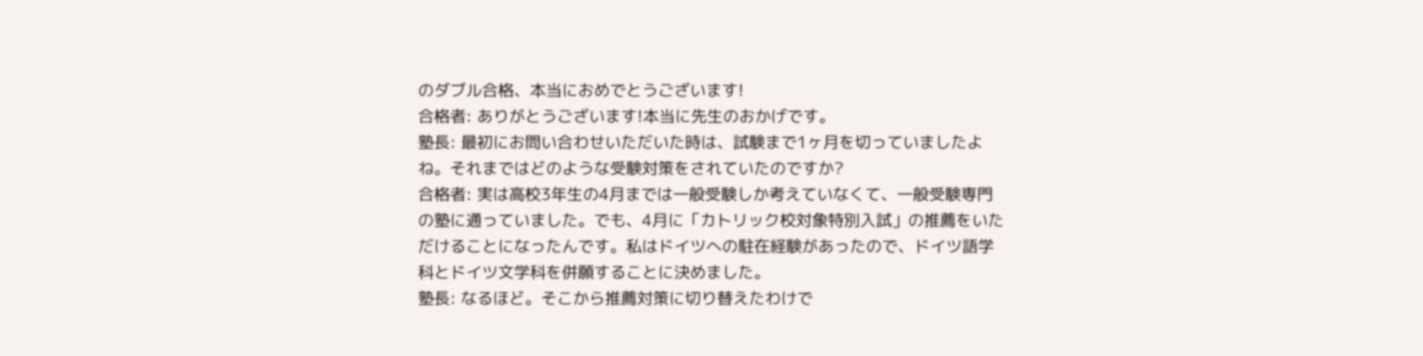のダブル合格、本当におめでとうございます!
合格者: ありがとうございます!本当に先生のおかげです。
塾長: 最初にお問い合わせいただいた時は、試験まで1ヶ月を切っていましたよね。それまではどのような受験対策をされていたのですか?
合格者: 実は高校3年生の4月までは一般受験しか考えていなくて、一般受験専門の塾に通っていました。でも、4月に「カトリック校対象特別入試」の推薦をいただけることになったんです。私はドイツへの駐在経験があったので、ドイツ語学科とドイツ文学科を併願することに決めました。
塾長: なるほど。そこから推薦対策に切り替えたわけで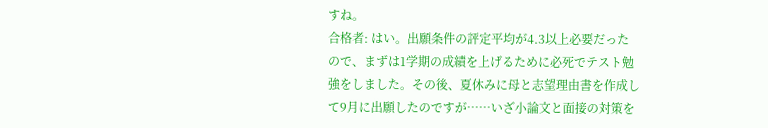すね。
合格者: はい。出願条件の評定平均が4.3以上必要だったので、まずは1学期の成績を上げるために必死でテスト勉強をしました。その後、夏休みに母と志望理由書を作成して9月に出願したのですが……いざ小論文と面接の対策を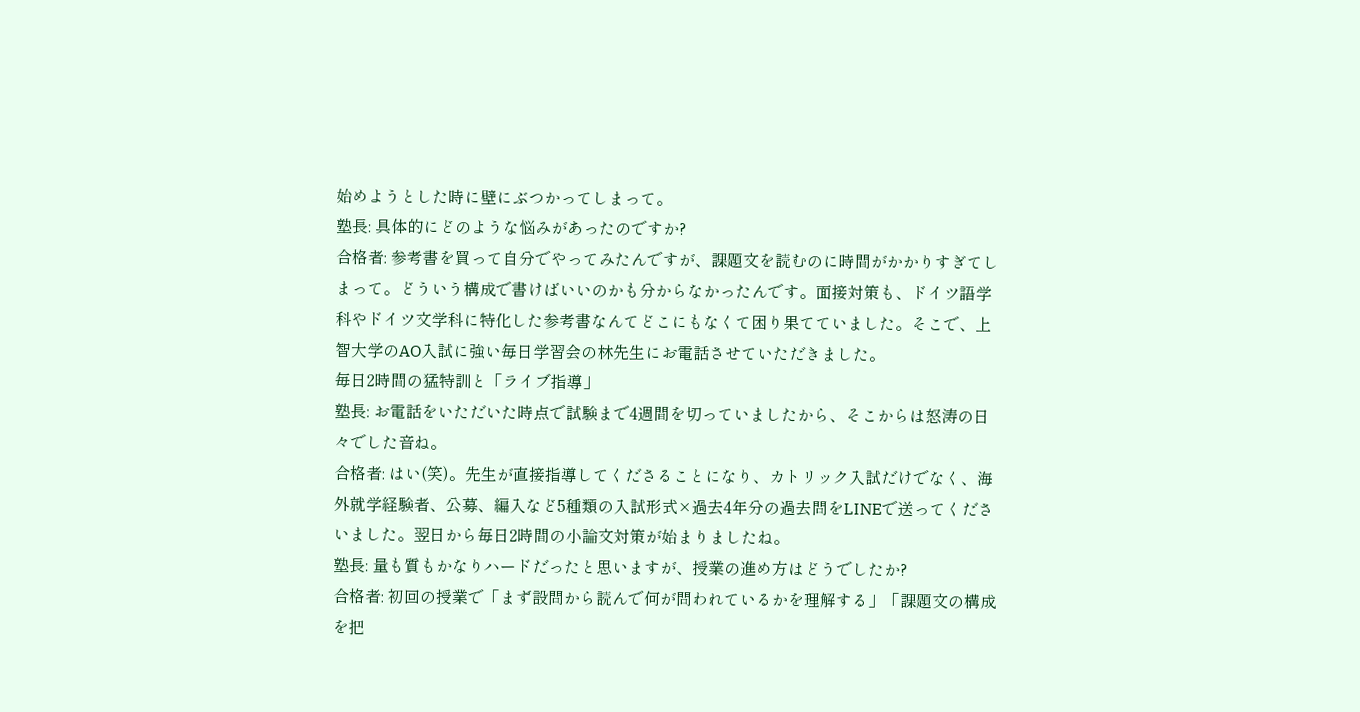始めようとした時に壁にぶつかってしまって。
塾長: 具体的にどのような悩みがあったのですか?
合格者: 参考書を買って自分でやってみたんですが、課題文を読むのに時間がかかりすぎてしまって。どういう構成で書けばいいのかも分からなかったんです。面接対策も、ドイツ語学科やドイツ文学科に特化した参考書なんてどこにもなくて困り果てていました。そこで、上智大学のAO入試に強い毎日学習会の林先生にお電話させていただきました。
毎日2時間の猛特訓と「ライブ指導」
塾長: お電話をいただいた時点で試験まで4週間を切っていましたから、そこからは怒涛の日々でした音ね。
合格者: はい(笑)。先生が直接指導してくださることになり、カトリック入試だけでなく、海外就学経験者、公募、編入など5種類の入試形式×過去4年分の過去問をLINEで送ってくださいました。翌日から毎日2時間の小論文対策が始まりましたね。
塾長: 量も質もかなりハードだったと思いますが、授業の進め方はどうでしたか?
合格者: 初回の授業で「まず設問から読んで何が問われているかを理解する」「課題文の構成を把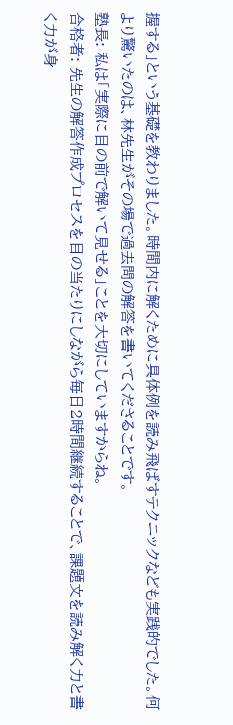握する」という基礎を教わりました。時間内に解くために具体例を読み飛ばすテクニックなども実践的でした。何より驚いたのは、林先生がその場で過去問の解答を書いてくださることです。
塾長: 私は「実際に目の前で解いて見せる」ことを大切にしていますからね。
合格者: 先生の解答作成プロセスを目の当たりにしながら毎日2時間継続することで、課題文を読み解く力と書く力が身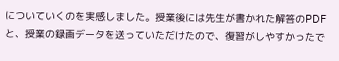についていくのを実感しました。授業後には先生が書かれた解答のPDFと、授業の録画データを送っていただけたので、復習がしやすかったで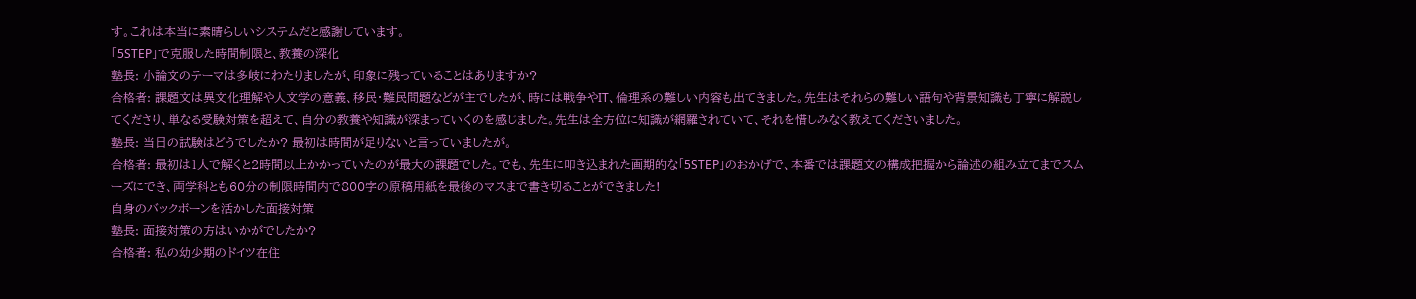す。これは本当に素晴らしいシステムだと感謝しています。
「5STEP」で克服した時間制限と、教養の深化
塾長: 小論文のテーマは多岐にわたりましたが、印象に残っていることはありますか?
合格者: 課題文は異文化理解や人文学の意義、移民・難民問題などが主でしたが、時には戦争やIT、倫理系の難しい内容も出てきました。先生はそれらの難しい語句や背景知識も丁寧に解説してくださり、単なる受験対策を超えて、自分の教養や知識が深まっていくのを感じました。先生は全方位に知識が網羅されていて、それを惜しみなく教えてくださいました。
塾長: 当日の試験はどうでしたか? 最初は時間が足りないと言っていましたが。
合格者: 最初は1人で解くと2時間以上かかっていたのが最大の課題でした。でも、先生に叩き込まれた画期的な「5STEP」のおかげで、本番では課題文の構成把握から論述の組み立てまでスムーズにでき、両学科とも60分の制限時間内で800字の原稿用紙を最後のマスまで書き切ることができました!
自身のバックボーンを活かした面接対策
塾長: 面接対策の方はいかがでしたか?
合格者: 私の幼少期のドイツ在住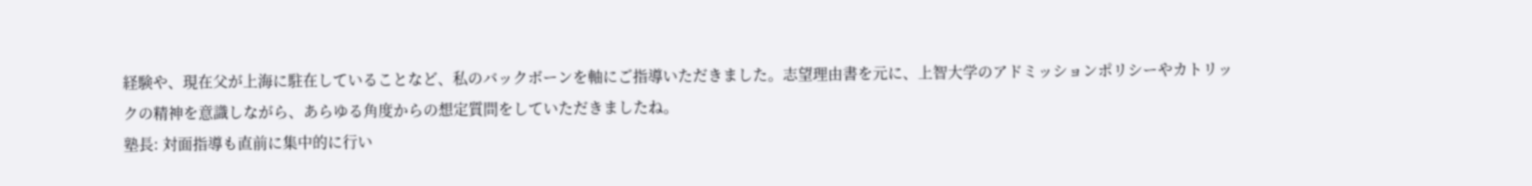経験や、現在父が上海に駐在していることなど、私のバックボーンを軸にご指導いただきました。志望理由書を元に、上智大学のアドミッションポリシーやカトリックの精神を意識しながら、あらゆる角度からの想定質問をしていただきましたね。
塾長: 対面指導も直前に集中的に行い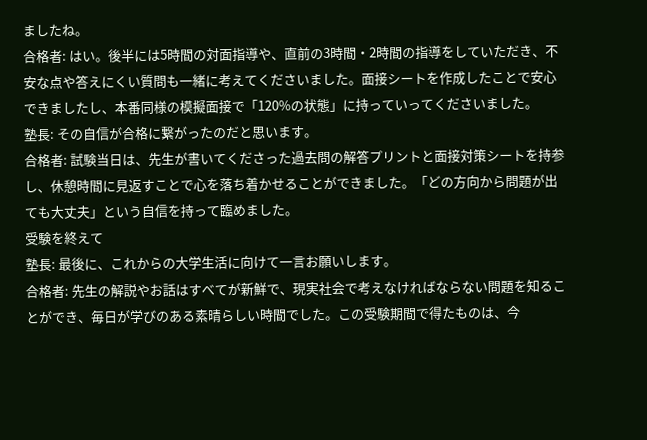ましたね。
合格者: はい。後半には5時間の対面指導や、直前の3時間・2時間の指導をしていただき、不安な点や答えにくい質問も一緒に考えてくださいました。面接シートを作成したことで安心できましたし、本番同様の模擬面接で「120%の状態」に持っていってくださいました。
塾長: その自信が合格に繋がったのだと思います。
合格者: 試験当日は、先生が書いてくださった過去問の解答プリントと面接対策シートを持参し、休憩時間に見返すことで心を落ち着かせることができました。「どの方向から問題が出ても大丈夫」という自信を持って臨めました。
受験を終えて
塾長: 最後に、これからの大学生活に向けて一言お願いします。
合格者: 先生の解説やお話はすべてが新鮮で、現実社会で考えなければならない問題を知ることができ、毎日が学びのある素晴らしい時間でした。この受験期間で得たものは、今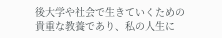後大学や社会で生きていくための貴重な教養であり、私の人生に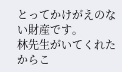とってかけがえのない財産です。
林先生がいてくれたからこ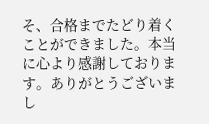そ、合格までたどり着くことができました。本当に心より感謝しております。ありがとうございまし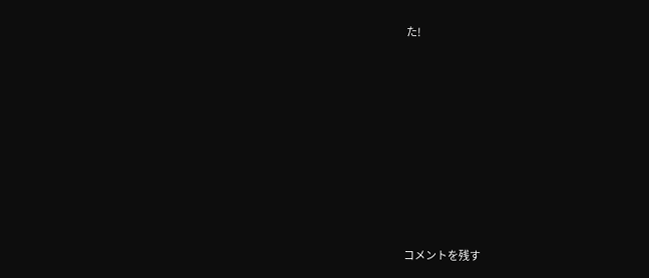た!












コメントを残す